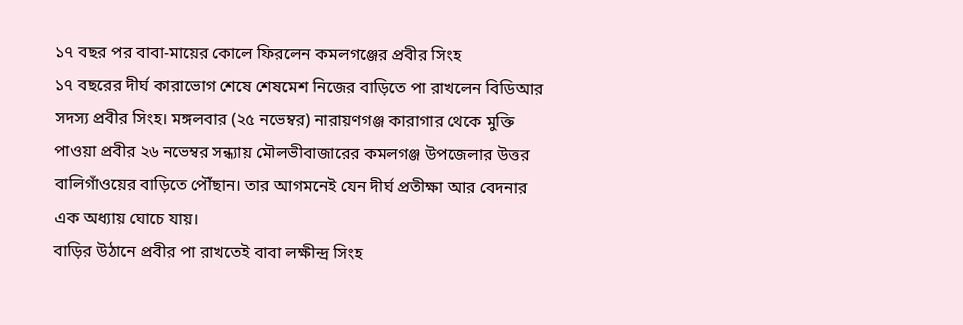১৭ বছর পর বাবা-মায়ের কোলে ফিরলেন কমলগঞ্জের প্রবীর সিংহ
১৭ বছরের দীর্ঘ কারাভোগ শেষে শেষমেশ নিজের বাড়িতে পা রাখলেন বিডিআর সদস্য প্রবীর সিংহ। মঙ্গলবার (২৫ নভেম্বর) নারায়ণগঞ্জ কারাগার থেকে মুক্তি পাওয়া প্রবীর ২৬ নভেম্বর সন্ধ্যায় মৌলভীবাজারের কমলগঞ্জ উপজেলার উত্তর বালিগাঁওয়ের বাড়িতে পৌঁছান। তার আগমনেই যেন দীর্ঘ প্রতীক্ষা আর বেদনার এক অধ্যায় ঘোচে যায়।
বাড়ির উঠানে প্রবীর পা রাখতেই বাবা লক্ষীন্দ্র সিংহ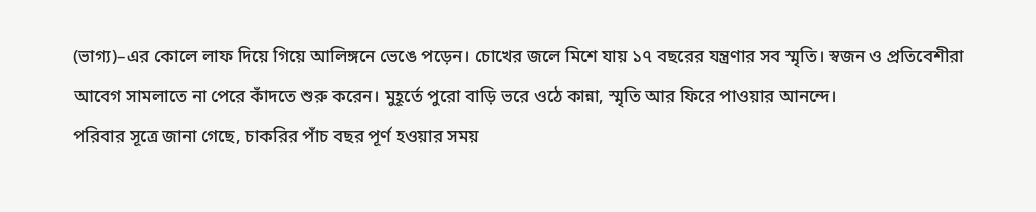(ভাগ্য)–এর কোলে লাফ দিয়ে গিয়ে আলিঙ্গনে ভেঙে পড়েন। চোখের জলে মিশে যায় ১৭ বছরের যন্ত্রণার সব স্মৃতি। স্বজন ও প্রতিবেশীরা আবেগ সামলাতে না পেরে কাঁদতে শুরু করেন। মুহূর্তে পুরো বাড়ি ভরে ওঠে কান্না, স্মৃতি আর ফিরে পাওয়ার আনন্দে।
পরিবার সূত্রে জানা গেছে, চাকরির পাঁচ বছর পূর্ণ হওয়ার সময়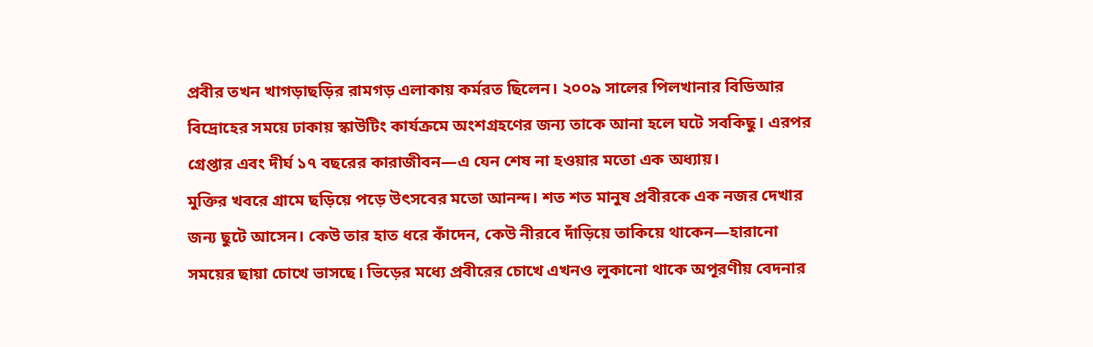প্রবীর তখন খাগড়াছড়ির রামগড় এলাকায় কর্মরত ছিলেন। ২০০৯ সালের পিলখানার বিডিআর বিদ্রোহের সময়ে ঢাকায় স্কাউটিং কার্যক্রমে অংশগ্রহণের জন্য তাকে আনা হলে ঘটে সবকিছু। এরপর গ্রেপ্তার এবং দীর্ঘ ১৭ বছরের কারাজীবন—এ যেন শেষ না হওয়ার মতো এক অধ্যায়।
মুক্তির খবরে গ্রামে ছড়িয়ে পড়ে উৎসবের মতো আনন্দ। শত শত মানুষ প্রবীরকে এক নজর দেখার জন্য ছুটে আসেন। কেউ তার হাত ধরে কাঁদেন, কেউ নীরবে দাঁড়িয়ে তাকিয়ে থাকেন—হারানো সময়ের ছায়া চোখে ভাসছে। ভিড়ের মধ্যে প্রবীরের চোখে এখনও লুকানো থাকে অপূরণীয় বেদনার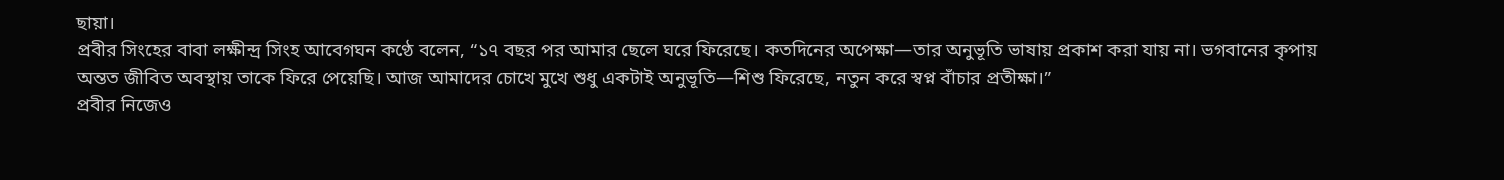ছায়া।
প্রবীর সিংহের বাবা লক্ষীন্দ্র সিংহ আবেগঘন কণ্ঠে বলেন, “১৭ বছর পর আমার ছেলে ঘরে ফিরেছে। কতদিনের অপেক্ষা—তার অনুভূতি ভাষায় প্রকাশ করা যায় না। ভগবানের কৃপায় অন্তত জীবিত অবস্থায় তাকে ফিরে পেয়েছি। আজ আমাদের চোখে মুখে শুধু একটাই অনুভূতি—শিশু ফিরেছে, নতুন করে স্বপ্ন বাঁচার প্রতীক্ষা।”
প্রবীর নিজেও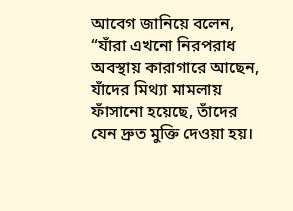আবেগ জানিয়ে বলেন, “যাঁরা এখনো নিরপরাধ অবস্থায় কারাগারে আছেন, যাঁদের মিথ্যা মামলায় ফাঁসানো হয়েছে, তাঁদের যেন দ্রুত মুক্তি দেওয়া হয়।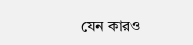যেন কারও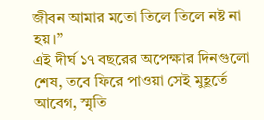জীবন আমার মতো তিলে তিলে নষ্ট না হয়।”
এই দীর্ঘ ১৭ বছরের অপেক্ষার দিনগুলো শেষ, তবে ফিরে পাওয়া সেই মুহূর্তে আবেগ, স্মৃতি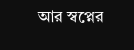আর স্বপ্নের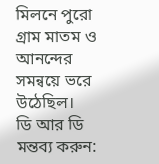মিলনে পুরো গ্রাম মাতম ও আনন্দের সমন্বয়ে ভরে উঠেছিল।
ডি আর ডি
মন্তব্য করুন: